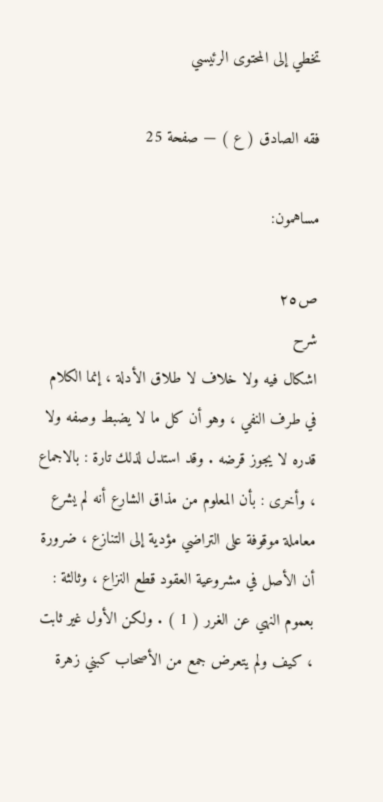تخطي إلى المحتوى الرئيسي

فقه الصادق ( ع ) — صفحة 25

مساهمون:

ص٢٥
شرح
اشكال فيه ولا خلاف لا طلاق الأدلة ، إنما الكلام في طرف النفي ، وهو أن كل ما لا يضبط وصفه ولا قدره لا يجوز قرضه . وقد استدل لذلك تارة : بالاجماع ، وأخرى : بأن المعلوم من مذاق الشارع أنه لم يشرع معاملة موقوفة على التراضي مؤدية إلى التنازع ، ضرورة أن الأصل في مشروعية العقود قطع النزاع ، وثالثة : بعموم النهي عن الغرر ( 1 ) . ولكن الأول غير ثابت ، كيف ولم يتعرض جمع من الأصحاب كبني زهرة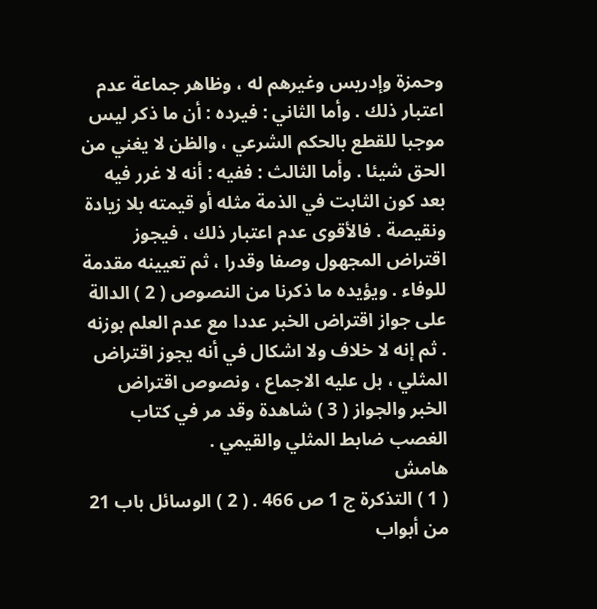وحمزة وإدريس وغيرهم له ، وظاهر جماعة عدم اعتبار ذلك . وأما الثاني : فيرده : أن ما ذكر ليس موجبا للقطع بالحكم الشرعي ، والظن لا يغني من الحق شيئا . وأما الثالث : ففيه : أنه لا غرر فيه بعد كون الثابت في الذمة مثله أو قيمته بلا زيادة ونقيصة . فالأقوى عدم اعتبار ذلك ، فيجوز اقتراض المجهول وصفا وقدرا ، ثم تعيينه مقدمة للوفاء . ويؤيده ما ذكرنا من النصوص ( 2 ) الدالة على جواز اقتراض الخبر عددا مع عدم العلم بوزنه . ثم إنه لا خلاف ولا اشكال في أنه يجوز اقتراض المثلي ، بل عليه الاجماع ، ونصوص اقتراض الخبر والجواز ( 3 ) شاهدة وقد مر في كتاب الغصب ضابط المثلي والقيمي .
هامش
( 1 ) التذكرة ج 1 ص 466 . ( 2 ) الوسائل باب 21 من أبواب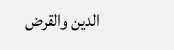الدين والقرض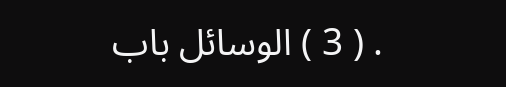. ( 3 ) الوسائل باب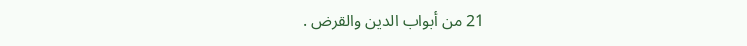21 من أبواب الدين والقرض .